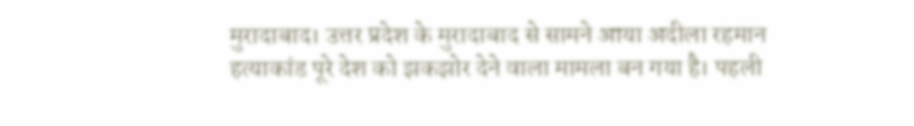मुरादाबाद। उत्तर प्रदेश के मुरादाबाद से सामने आया अदीला रहमान हत्याकांड पूरे देश को झकझोर देने वाला मामला बन गया है। पहली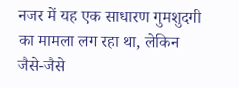नजर में यह एक साधारण गुमशुदगी का मामला लग रहा था, लेकिन जैसे-जैसे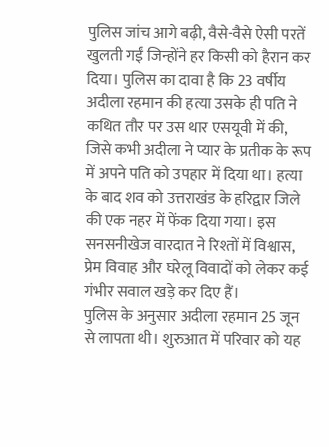पुलिस जांच आगे बढ़ी, वैसे-वैसे ऐसी परतें खुलती गईं जिन्होंने हर किसी को हैरान कर दिया। पुलिस का दावा है कि 23 वर्षीय अदीला रहमान की हत्या उसके ही पति ने कथित तौर पर उस थार एसयूवी में की, जिसे कभी अदीला ने प्यार के प्रतीक के रूप में अपने पति को उपहार में दिया था। हत्या के बाद शव को उत्तराखंड के हरिद्वार जिले की एक नहर में फेंक दिया गया। इस सनसनीखेज वारदात ने रिश्तों में विश्वास, प्रेम विवाह और घरेलू विवादों को लेकर कई गंभीर सवाल खड़े कर दिए हैं।
पुलिस के अनुसार अदीला रहमान 25 जून से लापता थी। शुरुआत में परिवार को यह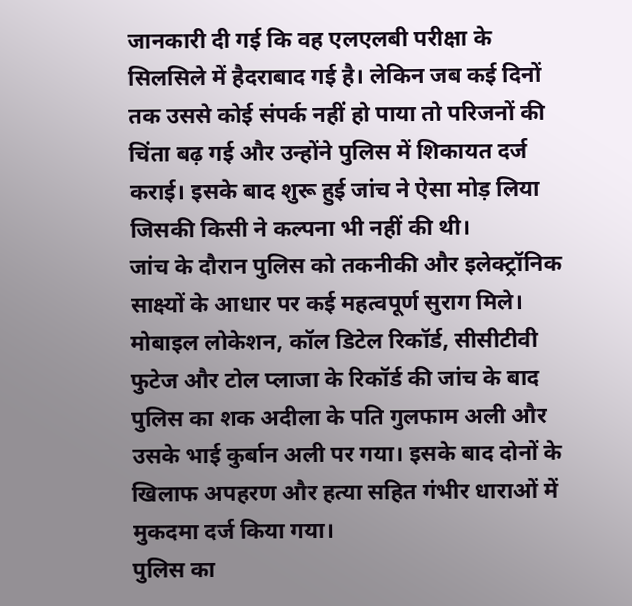जानकारी दी गई कि वह एलएलबी परीक्षा के सिलसिले में हैदराबाद गई है। लेकिन जब कई दिनों तक उससे कोई संपर्क नहीं हो पाया तो परिजनों की चिंता बढ़ गई और उन्होंने पुलिस में शिकायत दर्ज कराई। इसके बाद शुरू हुई जांच ने ऐसा मोड़ लिया जिसकी किसी ने कल्पना भी नहीं की थी।
जांच के दौरान पुलिस को तकनीकी और इलेक्ट्रॉनिक साक्ष्यों के आधार पर कई महत्वपूर्ण सुराग मिले। मोबाइल लोकेशन, कॉल डिटेल रिकॉर्ड, सीसीटीवी फुटेज और टोल प्लाजा के रिकॉर्ड की जांच के बाद पुलिस का शक अदीला के पति गुलफाम अली और उसके भाई कुर्बान अली पर गया। इसके बाद दोनों के खिलाफ अपहरण और हत्या सहित गंभीर धाराओं में मुकदमा दर्ज किया गया।
पुलिस का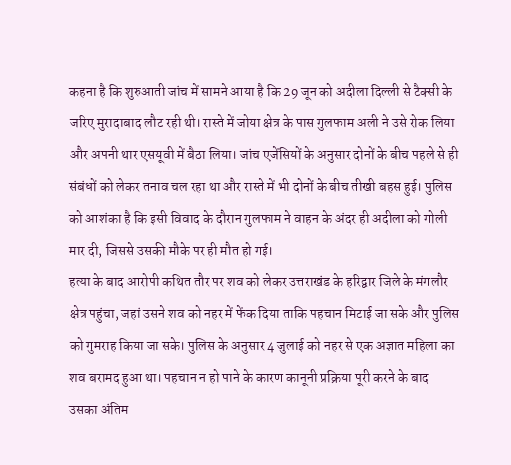कहना है कि शुरुआती जांच में सामने आया है कि 29 जून को अदीला दिल्ली से टैक्सी के जरिए मुरादाबाद लौट रही थी। रास्ते में जोया क्षेत्र के पास गुलफाम अली ने उसे रोक लिया और अपनी थार एसयूवी में बैठा लिया। जांच एजेंसियों के अनुसार दोनों के बीच पहले से ही संबंधों को लेकर तनाव चल रहा था और रास्ते में भी दोनों के बीच तीखी बहस हुई। पुलिस को आशंका है कि इसी विवाद के दौरान गुलफाम ने वाहन के अंदर ही अदीला को गोली मार दी, जिससे उसकी मौके पर ही मौत हो गई।
हत्या के बाद आरोपी कथित तौर पर शव को लेकर उत्तराखंड के हरिद्वार जिले के मंगलौर क्षेत्र पहुंचा, जहां उसने शव को नहर में फेंक दिया ताकि पहचान मिटाई जा सके और पुलिस को गुमराह किया जा सके। पुलिस के अनुसार 4 जुलाई को नहर से एक अज्ञात महिला का शव बरामद हुआ था। पहचान न हो पाने के कारण कानूनी प्रक्रिया पूरी करने के बाद उसका अंतिम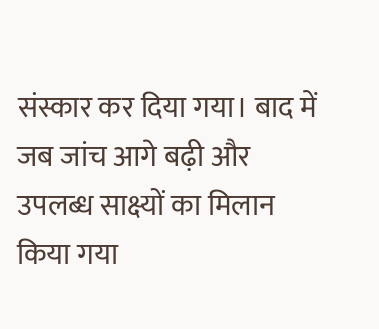संस्कार कर दिया गया। बाद में जब जांच आगे बढ़ी और उपलब्ध साक्ष्यों का मिलान किया गया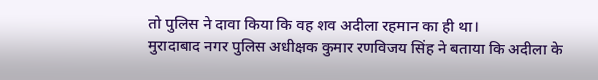तो पुलिस ने दावा किया कि वह शव अदीला रहमान का ही था।
मुरादाबाद नगर पुलिस अधीक्षक कुमार रणविजय सिंह ने बताया कि अदीला के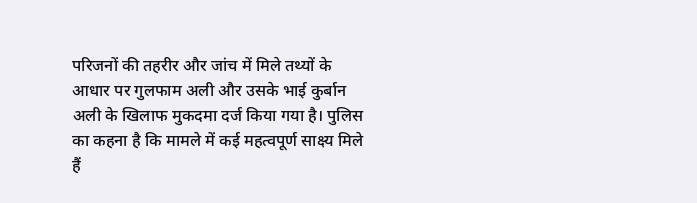परिजनों की तहरीर और जांच में मिले तथ्यों के आधार पर गुलफाम अली और उसके भाई कुर्बान अली के खिलाफ मुकदमा दर्ज किया गया है। पुलिस का कहना है कि मामले में कई महत्वपूर्ण साक्ष्य मिले हैं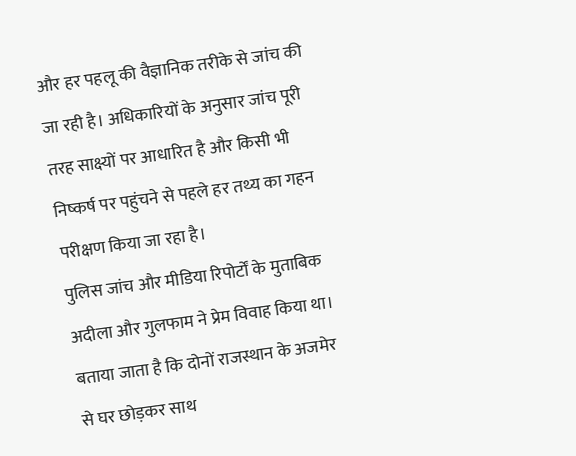और हर पहलू की वैज्ञानिक तरीके से जांच की जा रही है। अधिकारियों के अनुसार जांच पूरी तरह साक्ष्यों पर आधारित है और किसी भी निष्कर्ष पर पहुंचने से पहले हर तथ्य का गहन परीक्षण किया जा रहा है।
पुलिस जांच और मीडिया रिपोर्टों के मुताबिक अदीला और गुलफाम ने प्रेम विवाह किया था। बताया जाता है कि दोनों राजस्थान के अजमेर से घर छोड़कर साथ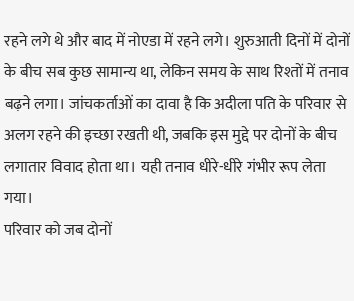रहने लगे थे और बाद में नोएडा में रहने लगे। शुरुआती दिनों में दोनों के बीच सब कुछ सामान्य था, लेकिन समय के साथ रिश्तों में तनाव बढ़ने लगा। जांचकर्ताओं का दावा है कि अदीला पति के परिवार से अलग रहने की इच्छा रखती थी, जबकि इस मुद्दे पर दोनों के बीच लगातार विवाद होता था। यही तनाव धीरे-धीरे गंभीर रूप लेता गया।
परिवार को जब दोनों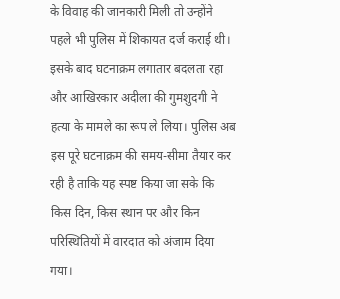के विवाह की जानकारी मिली तो उन्होंने पहले भी पुलिस में शिकायत दर्ज कराई थी। इसके बाद घटनाक्रम लगातार बदलता रहा और आखिरकार अदीला की गुमशुदगी ने हत्या के मामले का रूप ले लिया। पुलिस अब इस पूरे घटनाक्रम की समय-सीमा तैयार कर रही है ताकि यह स्पष्ट किया जा सके कि किस दिन, किस स्थान पर और किन परिस्थितियों में वारदात को अंजाम दिया गया।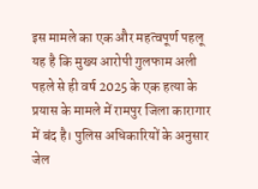इस मामले का एक और महत्वपूर्ण पहलू यह है कि मुख्य आरोपी गुलफाम अली पहले से ही वर्ष 2025 के एक हत्या के प्रयास के मामले में रामपुर जिला कारागार में बंद है। पुलिस अधिकारियों के अनुसार जेल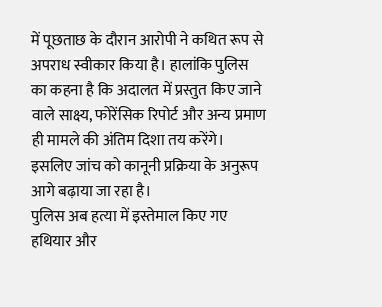में पूछताछ के दौरान आरोपी ने कथित रूप से अपराध स्वीकार किया है। हालांकि पुलिस का कहना है कि अदालत में प्रस्तुत किए जाने वाले साक्ष्य, फोरेंसिक रिपोर्ट और अन्य प्रमाण ही मामले की अंतिम दिशा तय करेंगे। इसलिए जांच को कानूनी प्रक्रिया के अनुरूप आगे बढ़ाया जा रहा है।
पुलिस अब हत्या में इस्तेमाल किए गए हथियार और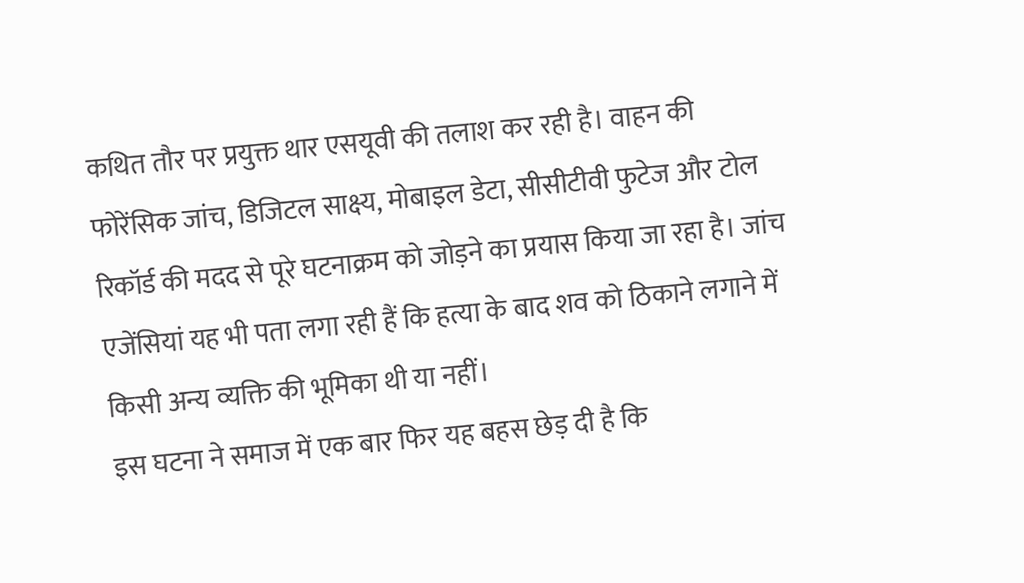कथित तौर पर प्रयुक्त थार एसयूवी की तलाश कर रही है। वाहन की फोरेंसिक जांच, डिजिटल साक्ष्य, मोबाइल डेटा, सीसीटीवी फुटेज और टोल रिकॉर्ड की मदद से पूरे घटनाक्रम को जोड़ने का प्रयास किया जा रहा है। जांच एजेंसियां यह भी पता लगा रही हैं कि हत्या के बाद शव को ठिकाने लगाने में किसी अन्य व्यक्ति की भूमिका थी या नहीं।
इस घटना ने समाज में एक बार फिर यह बहस छेड़ दी है कि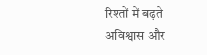रिश्तों में बढ़ते अविश्वास और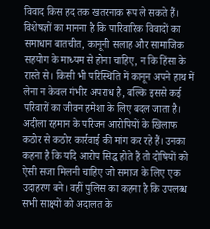विवाद किस हद तक खतरनाक रूप ले सकते हैं। विशेषज्ञों का मानना है कि पारिवारिक विवादों का समाधान बातचीत, कानूनी सलाह और सामाजिक सहयोग के माध्यम से होना चाहिए, न कि हिंसा के रास्ते से। किसी भी परिस्थिति में कानून अपने हाथ में लेना न केवल गंभीर अपराध है, बल्कि इससे कई परिवारों का जीवन हमेशा के लिए बदल जाता है।
अदीला रहमान के परिजन आरोपियों के खिलाफ कठोर से कठोर कार्रवाई की मांग कर रहे हैं। उनका कहना है कि यदि आरोप सिद्ध होते हैं तो दोषियों को ऐसी सजा मिलनी चाहिए जो समाज के लिए एक उदाहरण बने। वहीं पुलिस का कहना है कि उपलब्ध सभी साक्ष्यों को अदालत के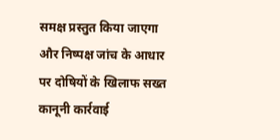समक्ष प्रस्तुत किया जाएगा और निष्पक्ष जांच के आधार पर दोषियों के खिलाफ सख्त कानूनी कार्रवाई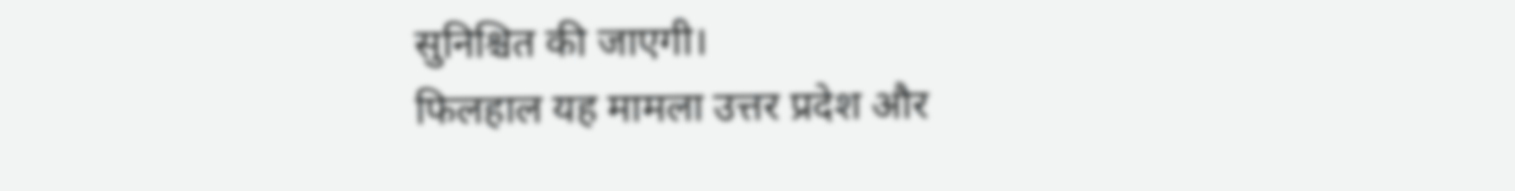सुनिश्चित की जाएगी।
फिलहाल यह मामला उत्तर प्रदेश और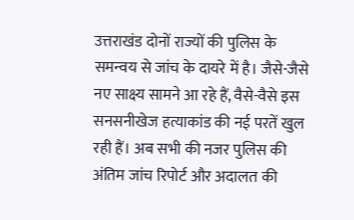उत्तराखंड दोनों राज्यों की पुलिस के समन्वय से जांच के दायरे में है। जैसे-जैसे नए साक्ष्य सामने आ रहे हैं, वैसे-वैसे इस सनसनीखेज हत्याकांड की नई परतें खुल रही हैं। अब सभी की नजर पुलिस की अंतिम जांच रिपोर्ट और अदालत की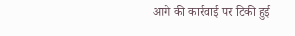आगे की कार्रवाई पर टिकी हुई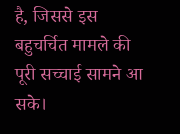है, जिससे इस बहुचर्चित मामले की पूरी सच्चाई सामने आ सके।